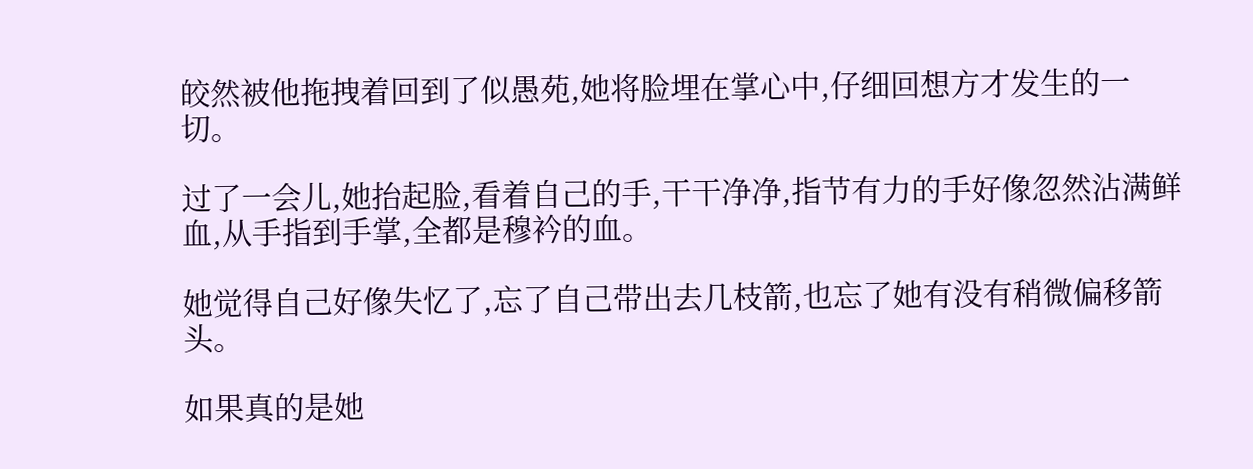皎然被他拖拽着回到了似愚苑,她将脸埋在掌心中,仔细回想方才发生的一切。

过了一会儿,她抬起脸,看着自己的手,干干净净,指节有力的手好像忽然沾满鲜血,从手指到手掌,全都是穆衿的血。

她觉得自己好像失忆了,忘了自己带出去几枝箭,也忘了她有没有稍微偏移箭头。

如果真的是她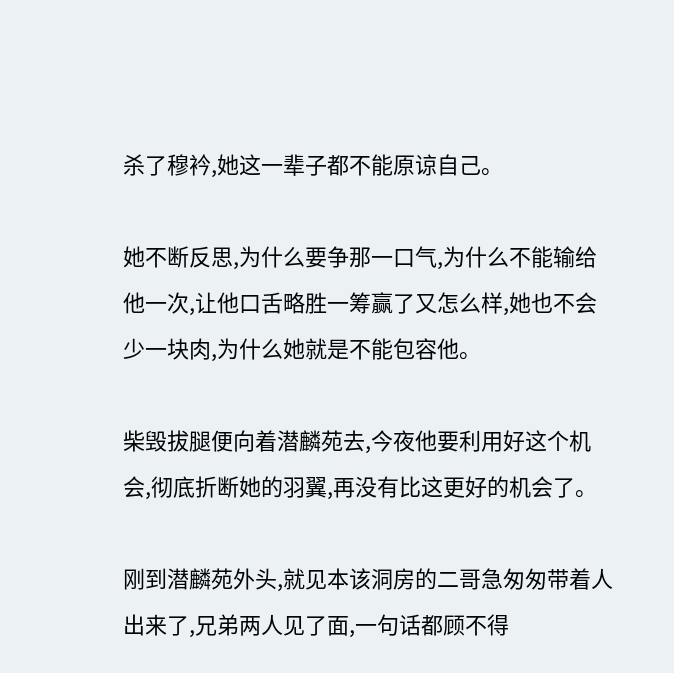杀了穆衿,她这一辈子都不能原谅自己。

她不断反思,为什么要争那一口气,为什么不能输给他一次,让他口舌略胜一筹赢了又怎么样,她也不会少一块肉,为什么她就是不能包容他。

柴毁拔腿便向着潜麟苑去,今夜他要利用好这个机会,彻底折断她的羽翼,再没有比这更好的机会了。

刚到潜麟苑外头,就见本该洞房的二哥急匆匆带着人出来了,兄弟两人见了面,一句话都顾不得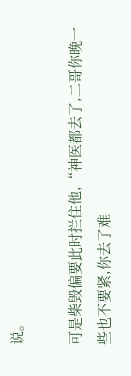说。

可是柴毁偏要此时拦住他,“神医都去了,二哥你晚一些也不要紧,你去了难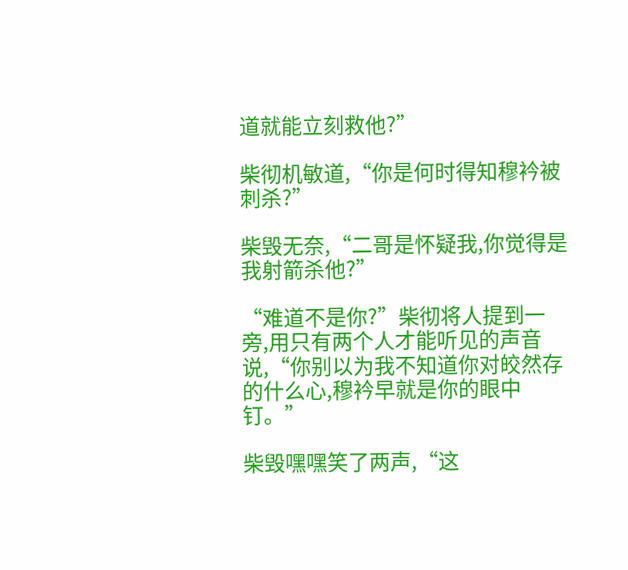道就能立刻救他?”

柴彻机敏道,“你是何时得知穆衿被刺杀?”

柴毁无奈,“二哥是怀疑我,你觉得是我射箭杀他?”

“难道不是你?”柴彻将人提到一旁,用只有两个人才能听见的声音说,“你别以为我不知道你对皎然存的什么心,穆衿早就是你的眼中钉。”

柴毁嘿嘿笑了两声,“这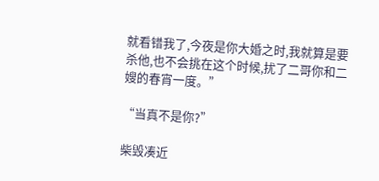就看错我了,今夜是你大婚之时,我就算是要杀他,也不会挑在这个时候,扰了二哥你和二嫂的春宵一度。”

“当真不是你?”

柴毁凑近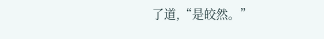了道,“是皎然。”